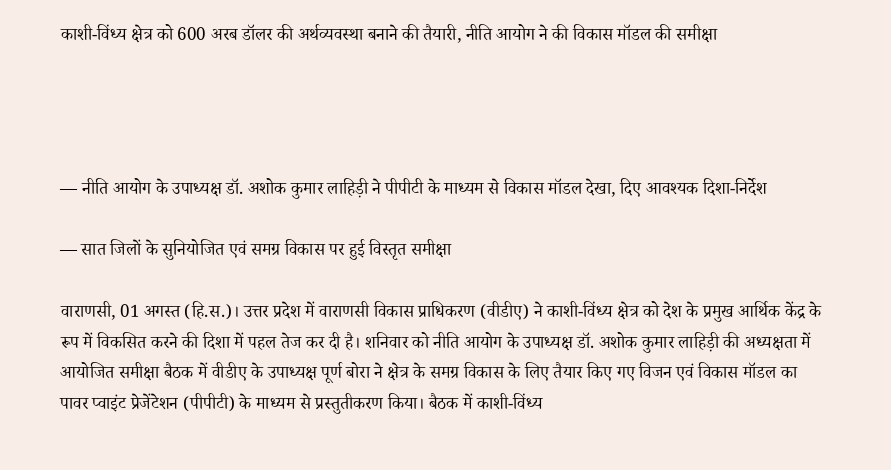काशी-विंध्य क्षेत्र को 600 अरब डॉलर की अर्थव्यवस्था बनाने की तैयारी, नीति आयोग ने की विकास मॉडल की समीक्षा




— नीति आयोग के उपाध्यक्ष डॉ. अशोक कुमार लाहिड़ी ने पीपीटी के माध्यम से विकास मॉडल देखा, दिए आवश्यक दिशा-निर्देश

— सात जिलों के सुनियोजित एवं समग्र विकास पर हुई विस्तृत समीक्षा

वाराणसी, 01 अगस्त (हि.स.)। उत्तर प्रदेश में वाराणसी विकास प्राधिकरण (वीडीए) ने काशी-विंध्य क्षेत्र को देश के प्रमुख आर्थिक केंद्र के रूप में विकसित करने की दिशा में पहल तेज कर दी है। शनिवार को नीति आयोग के उपाध्यक्ष डॉ. अशोक कुमार लाहिड़ी की अध्यक्षता में आयोजित समीक्षा बैठक में वीडीए के उपाध्यक्ष पूर्ण बोरा ने क्षेत्र के समग्र विकास के लिए तैयार किए गए विजन एवं विकास मॉडल का पावर प्वाइंट प्रेजेंटेशन (पीपीटी) के माध्यम से प्रस्तुतीकरण किया। बैठक में काशी-विंध्य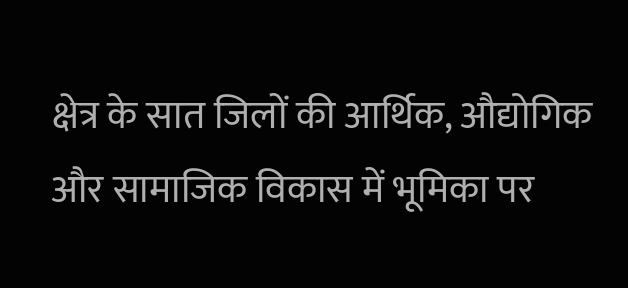क्षेत्र के सात जिलों की आर्थिक, औद्योगिक और सामाजिक विकास में भूमिका पर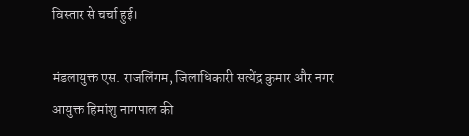विस्तार से चर्चा हुई।

मंडलायुक्त एस. राजलिंगम, जिलाधिकारी सत्येंद्र कुमार और नगर आयुक्त हिमांशु नागपाल की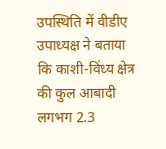उपस्थिति में वीडीए उपाध्यक्ष ने बताया कि काशी-विंध्य क्षेत्र की कुल आबादी लगभग 2.3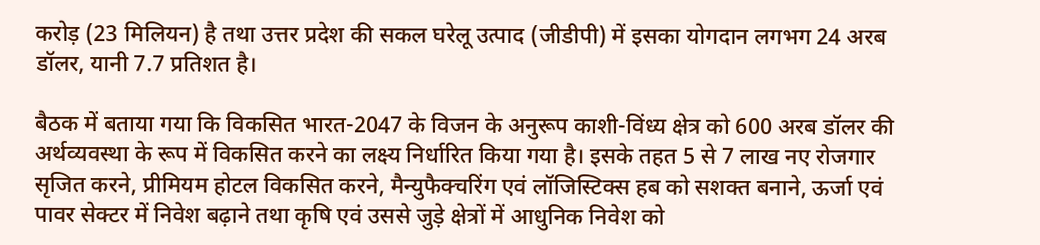करोड़ (23 मिलियन) है तथा उत्तर प्रदेश की सकल घरेलू उत्पाद (जीडीपी) में इसका योगदान लगभग 24 अरब डॉलर, यानी 7.7 प्रतिशत है।

बैठक में बताया गया कि विकसित भारत-2047 के विजन के अनुरूप काशी-विंध्य क्षेत्र को 600 अरब डॉलर की अर्थव्यवस्था के रूप में विकसित करने का लक्ष्य निर्धारित किया गया है। इसके तहत 5 से 7 लाख नए रोजगार सृजित करने, प्रीमियम होटल विकसित करने, मैन्युफैक्चरिंग एवं लॉजिस्टिक्स हब को सशक्त बनाने, ऊर्जा एवं पावर सेक्टर में निवेश बढ़ाने तथा कृषि एवं उससे जुड़े क्षेत्रों में आधुनिक निवेश को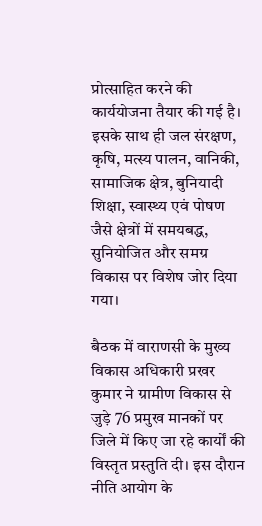प्रोत्साहित करने की कार्ययोजना तैयार की गई है। इसके साथ ही जल संरक्षण, कृषि, मत्स्य पालन, वानिकी, सामाजिक क्षेत्र, बुनियादी शिक्षा, स्वास्थ्य एवं पोषण जैसे क्षेत्रों में समयबद्ध, सुनियोजित और समग्र विकास पर विशेष जोर दिया गया।

बैठक में वाराणसी के मुख्य विकास अधिकारी प्रखर कुमार ने ग्रामीण विकास से जुड़े 76 प्रमुख मानकों पर जिले में किए जा रहे कार्यों की विस्तृत प्रस्तुति दी। इस दौरान नीति आयोग के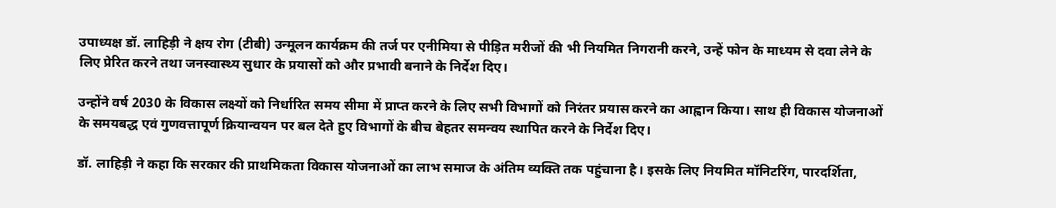उपाध्यक्ष डॉ. लाहिड़ी ने क्षय रोग (टीबी) उन्मूलन कार्यक्रम की तर्ज पर एनीमिया से पीड़ित मरीजों की भी नियमित निगरानी करने, उन्हें फोन के माध्यम से दवा लेने के लिए प्रेरित करने तथा जनस्वास्थ्य सुधार के प्रयासों को और प्रभावी बनाने के निर्देश दिए।

उन्होंने वर्ष 2030 के विकास लक्ष्यों को निर्धारित समय सीमा में प्राप्त करने के लिए सभी विभागों को निरंतर प्रयास करने का आह्वान किया। साथ ही विकास योजनाओं के समयबद्ध एवं गुणवत्तापूर्ण क्रियान्वयन पर बल देते हुए विभागों के बीच बेहतर समन्वय स्थापित करने के निर्देश दिए।

डॉ. लाहिड़ी ने कहा कि सरकार की प्राथमिकता विकास योजनाओं का लाभ समाज के अंतिम व्यक्ति तक पहुंचाना है। इसके लिए नियमित मॉनिटरिंग, पारदर्शिता,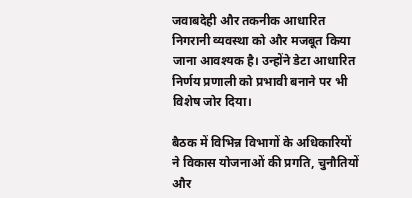जवाबदेही और तकनीक आधारित निगरानी व्यवस्था को और मजबूत किया जाना आवश्यक है। उन्होंने डेटा आधारित निर्णय प्रणाली को प्रभावी बनाने पर भी विशेष जोर दिया।

बैठक में विभिन्न विभागों के अधिकारियों ने विकास योजनाओं की प्रगति, चुनौतियों और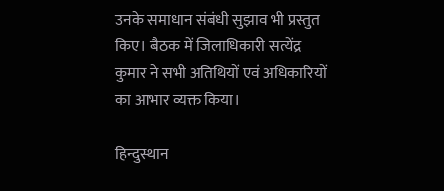उनके समाधान संबंधी सुझाव भी प्रस्तुत किए। बैठक में जिलाधिकारी सत्येंद्र कुमार ने सभी अतिथियों एवं अधिकारियों का आभार व्यक्त किया।

हिन्दुस्थान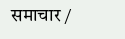समाचार /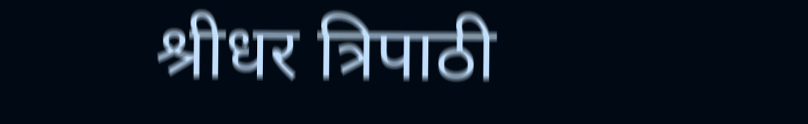श्रीधर त्रिपाठी